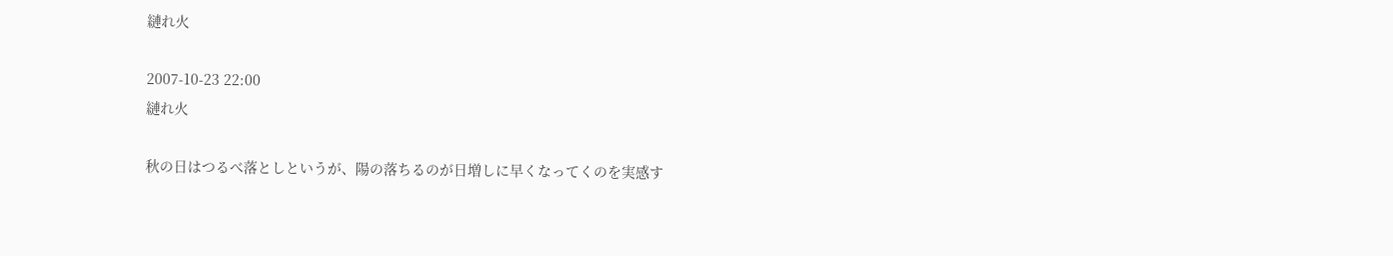縺れ火

2007-10-23 22:00
縺れ火

秋の日はつるべ落としというが、陽の落ちるのが日増しに早くなってくのを実感す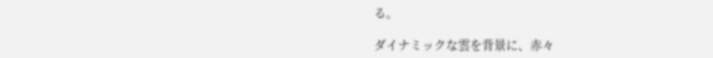る。

ダイナミックな雲を背景に、赤々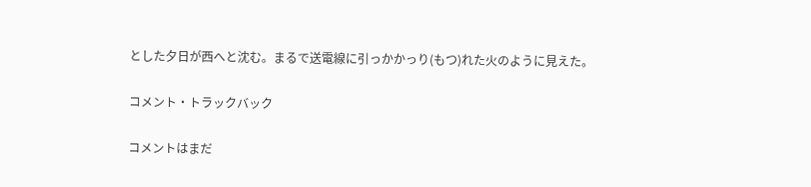とした夕日が西へと沈む。まるで送電線に引っかかっり(もつ)れた火のように見えた。

コメント・トラックバック

コメントはまだ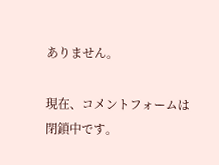ありません。

現在、コメントフォームは閉鎖中です。